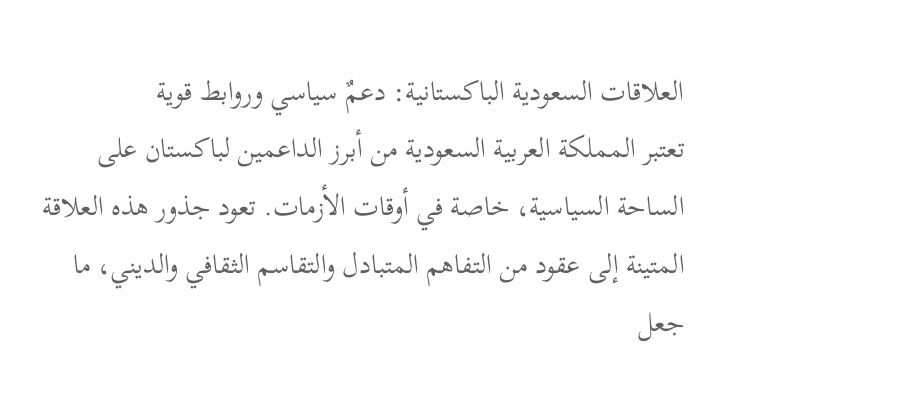العلاقات السعودية الباكستانية: دعمٌ سياسي وروابط قوية
تعتبر المملكة العربية السعودية من أبرز الداعمين لباكستان على الساحة السياسية، خاصة في أوقات الأزمات. تعود جذور هذه العلاقة المتينة إلى عقود من التفاهم المتبادل والتقاسم الثقافي والديني، ما جعل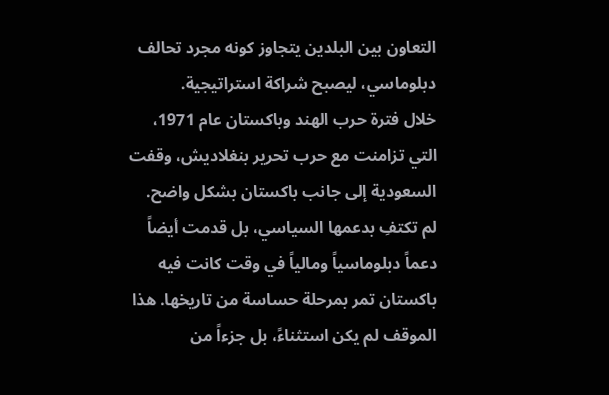التعاون بين البلدين يتجاوز كونه مجرد تحالف دبلوماسي، ليصبح شراكة استراتيجية.
خلال فترة حرب الهند وباكستان عام 1971، التي تزامنت مع حرب تحرير بنغلاديش، وقفت السعودية إلى جانب باكستان بشكل واضح. لم تكتفِ بدعمها السياسي، بل قدمت أيضاً دعماً دبلوماسياً ومالياً في وقت كانت فيه باكستان تمر بمرحلة حساسة من تاريخها. هذا الموقف لم يكن استثناءً، بل جزءاً من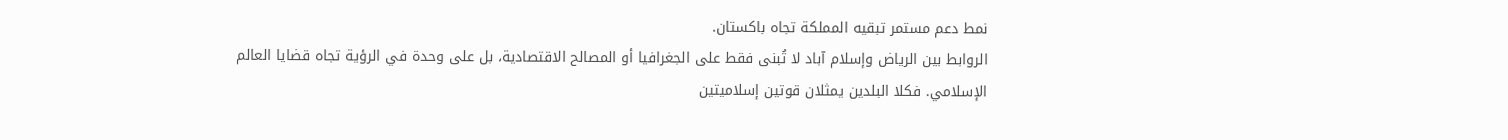نمط دعم مستمر تبقيه المملكة تجاه باكستان.
الروابط بين الرياض وإسلام آباد لا تُبنى فقط على الجغرافيا أو المصالح الاقتصادية، بل على وحدة في الرؤية تجاه قضايا العالم الإسلامي. فكلا البلدين يمثلان قوتين إسلاميتين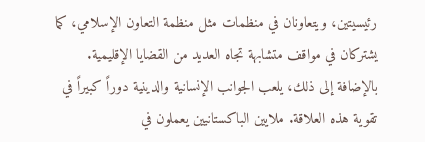رئيسيتين، ويتعاونان في منظمات مثل منظمة التعاون الإسلامي، كما يشتركان في مواقف متشابهة تجاه العديد من القضايا الإقليمية.
بالإضافة إلى ذلك، يلعب الجوانب الإنسانية والدينية دوراً كبيراً في تقوية هذه العلاقة. ملايين الباكستانيين يعملون في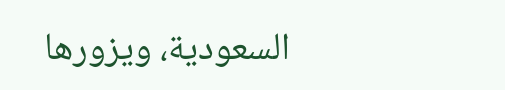السعودية، ويزورها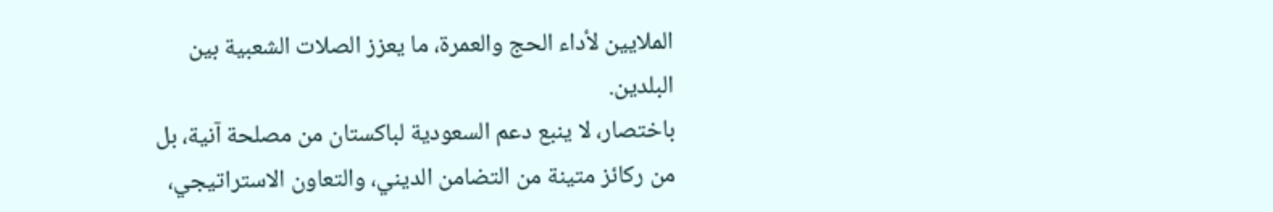الملايين لأداء الحج والعمرة، ما يعزز الصلات الشعبية بين البلدين.
باختصار، لا ينبع دعم السعودية لباكستان من مصلحة آنية، بل من ركائز متينة من التضامن الديني، والتعاون الاستراتيجي،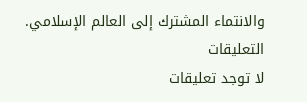والانتماء المشترك إلى العالم الإسلامي.
التعليقات
لا توجد تعليقات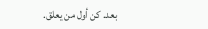بعد. كن أول من يعلق.